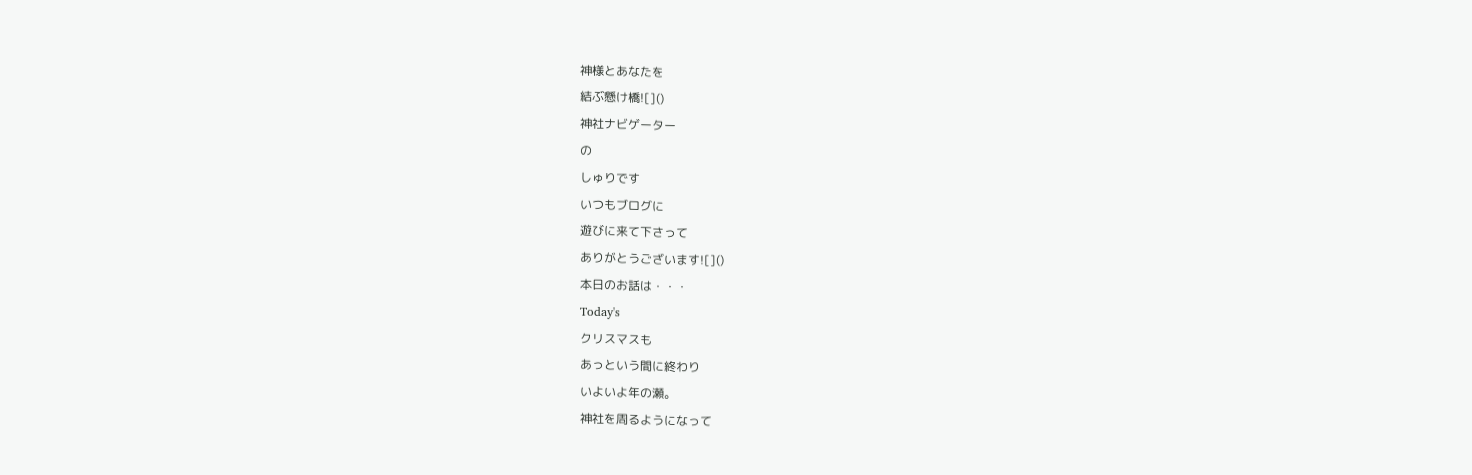神様とあなたを
結ぶ懸け橋![]()
神社ナビゲーター
の
しゅりです
いつもブログに
遊びに来て下さって
ありがとうございます![]()
本日のお話は・・・
Today's
クリスマスも
あっという間に終わり
いよいよ年の瀬。
神社を周るようになって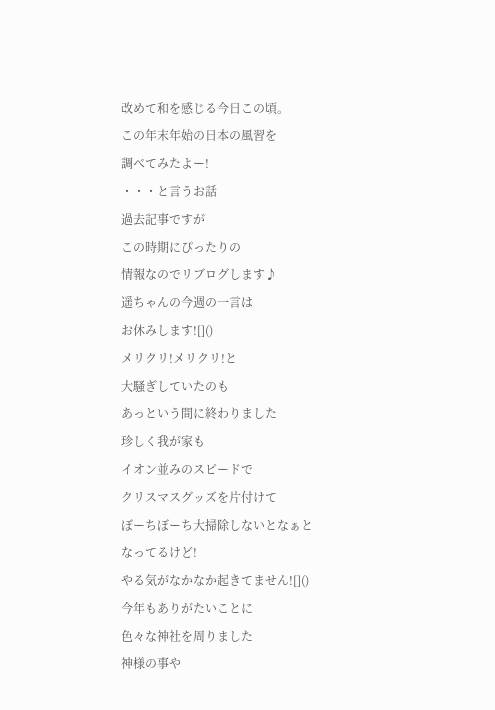改めて和を感じる今日この頃。
この年末年始の日本の風習を
調べてみたよー!
・・・と言うお話
過去記事ですが
この時期にぴったりの
情報なのでリブログします♪
遥ちゃんの今週の一言は
お休みします![]()
メリクリ!メリクリ!と
大騒ぎしていたのも
あっという間に終わりました
珍しく我が家も
イオン並みのスピードで
クリスマスグッズを片付けて
ぼーちぼーち大掃除しないとなぁと
なってるけど!
やる気がなかなか起きてません![]()
今年もありがたいことに
色々な神社を周りました
神様の事や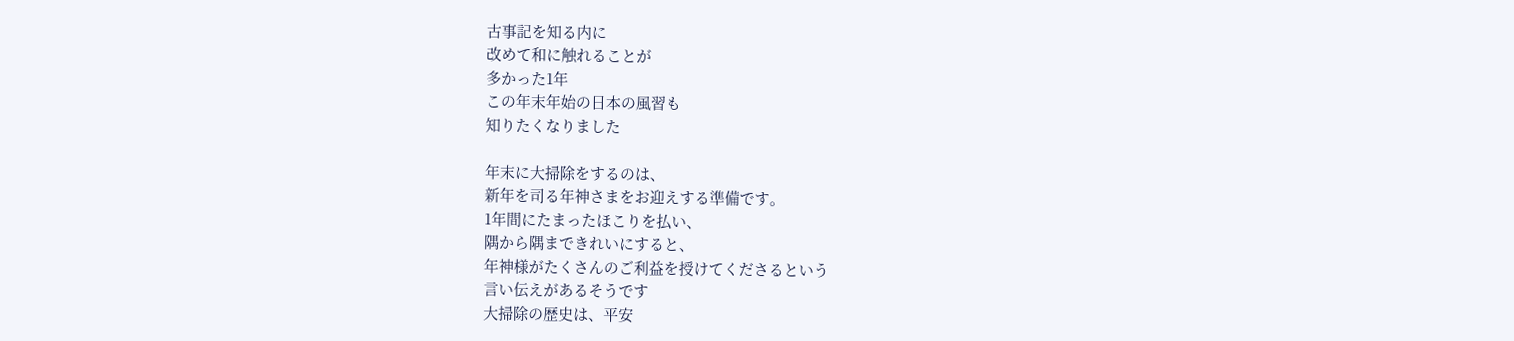古事記を知る内に
改めて和に触れることが
多かった1年
この年末年始の日本の風習も
知りたくなりました

年末に大掃除をするのは、
新年を司る年神さまをお迎えする準備です。
1年間にたまったほこりを払い、
隅から隅まできれいにすると、
年神様がたくさんのご利益を授けてくださるという
言い伝えがあるそうです
大掃除の歴史は、平安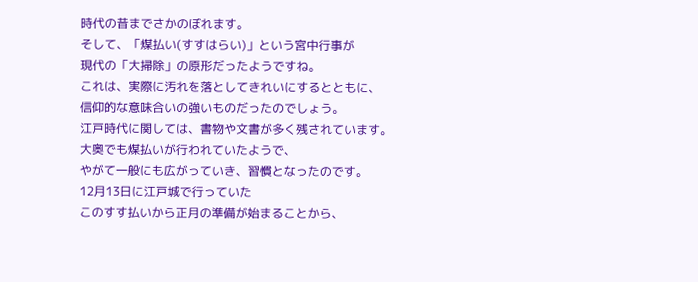時代の昔までさかのぼれます。
そして、「煤払い(すすはらい)」という宮中行事が
現代の「大掃除」の原形だったようですね。
これは、実際に汚れを落としてきれいにするとともに、
信仰的な意味合いの強いものだったのでしょう。
江戸時代に関しては、書物や文書が多く残されています。
大奥でも煤払いが行われていたようで、
やがて一般にも広がっていき、習慣となったのです。
12月13日に江戸城で行っていた
このすす払いから正月の準備が始まることから、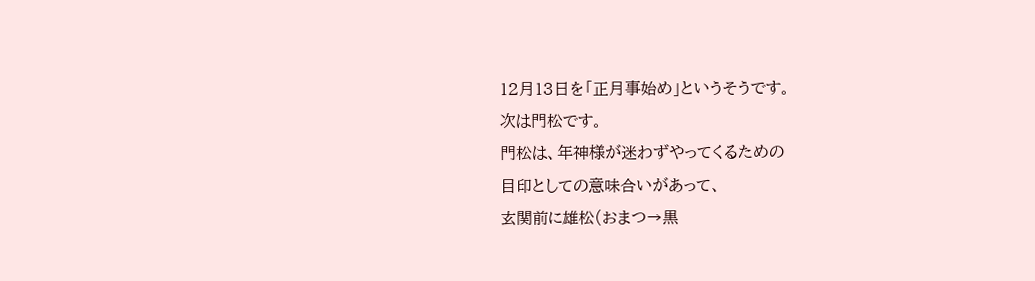12月13日を「正月事始め」というそうです。
次は門松です。
門松は、年神様が迷わずやってくるための
目印としての意味合いがあって、
玄関前に雄松(おまつ→黒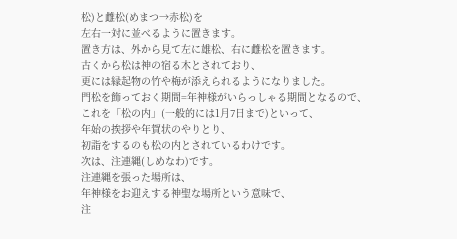松)と雌松(めまつ→赤松)を
左右一対に並べるように置きます。
置き方は、外から見て左に雄松、右に雌松を置きます。
古くから松は神の宿る木とされており、
更には縁起物の竹や梅が添えられるようになりました。
門松を飾っておく期間=年神様がいらっしゃる期間となるので、
これを「松の内」(一般的には1月7日まで)といって、
年始の挨拶や年賀状のやりとり、
初詣をするのも松の内とされているわけです。
次は、注連縄(しめなわ)です。
注連縄を張った場所は、
年神様をお迎えする神聖な場所という意味で、
注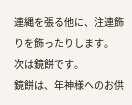連縄を張る他に、注連飾りを飾ったりします。
次は鏡餅です。
鏡餅は、年神様へのお供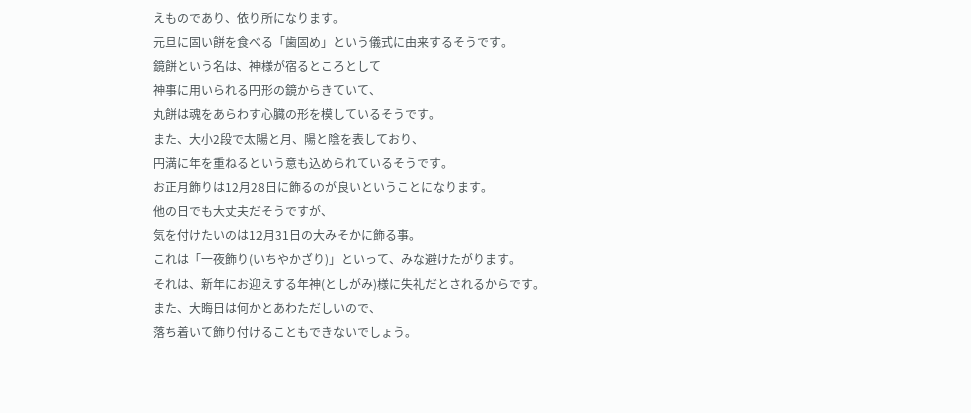えものであり、依り所になります。
元旦に固い餅を食べる「歯固め」という儀式に由来するそうです。
鏡餅という名は、神様が宿るところとして
神事に用いられる円形の鏡からきていて、
丸餅は魂をあらわす心臓の形を模しているそうです。
また、大小2段で太陽と月、陽と陰を表しており、
円満に年を重ねるという意も込められているそうです。
お正月飾りは12月28日に飾るのが良いということになります。
他の日でも大丈夫だそうですが、
気を付けたいのは12月31日の大みそかに飾る事。
これは「一夜飾り(いちやかざり)」といって、みな避けたがります。
それは、新年にお迎えする年神(としがみ)様に失礼だとされるからです。
また、大晦日は何かとあわただしいので、
落ち着いて飾り付けることもできないでしょう。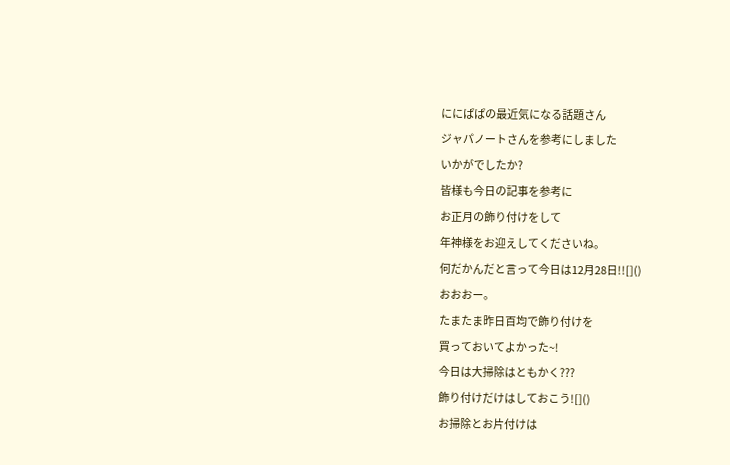ににぱぱの最近気になる話題さん
ジャパノートさんを参考にしました
いかがでしたか?
皆様も今日の記事を参考に
お正月の飾り付けをして
年神様をお迎えしてくださいね。
何だかんだと言って今日は12月28日!![]()
おおおー。
たまたま昨日百均で飾り付けを
買っておいてよかった~!
今日は大掃除はともかく???
飾り付けだけはしておこう![]()
お掃除とお片付けは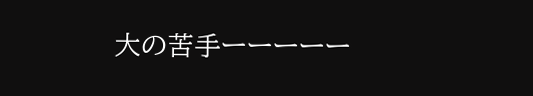大の苦手ーーーーー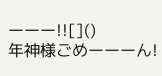ーーー!![]()
年神様ごめーーーん!